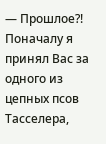— Прошлое?! Поначалу я принял Вас за одного из цепных псов Тасселера,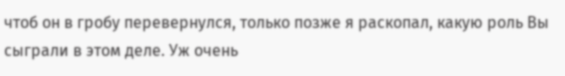чтоб он в гробу перевернулся, только позже я раскопал, какую роль Вы сыграли в этом деле. Уж очень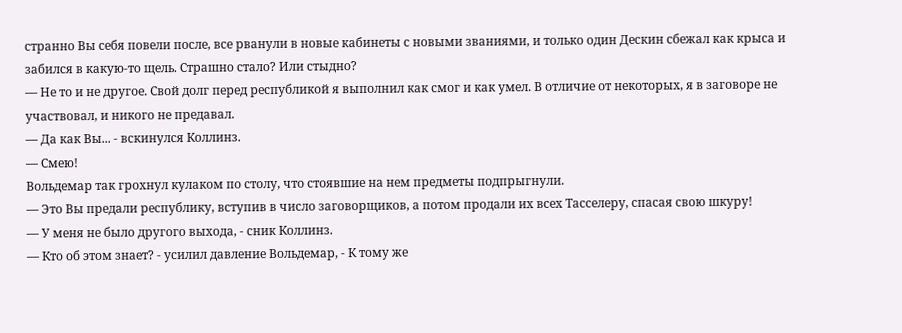странно Вы себя повели после, все рванули в новые кабинеты с новыми званиями, и только один Дескин сбежал как крыса и забился в какую-то щель. Страшно стало? Или стыдно?
— Не то и не другое. Свой долг перед республикой я выполнил как смог и как умел. В отличие от некоторых, я в заговоре не участвовал, и никого не предавал.
— Да как Вы... - вскинулся Коллинз.
— Смею!
Вольдемар так грохнул кулаком по столу, что стоявшие на нем предметы подпрыгнули.
— Это Вы предали республику, вступив в число заговорщиков, а потом продали их всех Тасселеру, спасая свою шкуру!
— У меня не было другого выхода, - сник Коллинз.
— Кто об этом знает? - усилил давление Вольдемар, - К тому же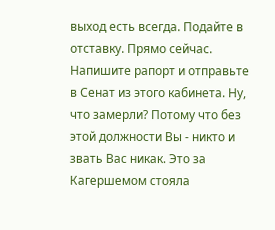выход есть всегда. Подайте в отставку. Прямо сейчас. Напишите рапорт и отправьте в Сенат из этого кабинета. Ну, что замерли? Потому что без этой должности Вы - никто и звать Вас никак. Это за Кагершемом стояла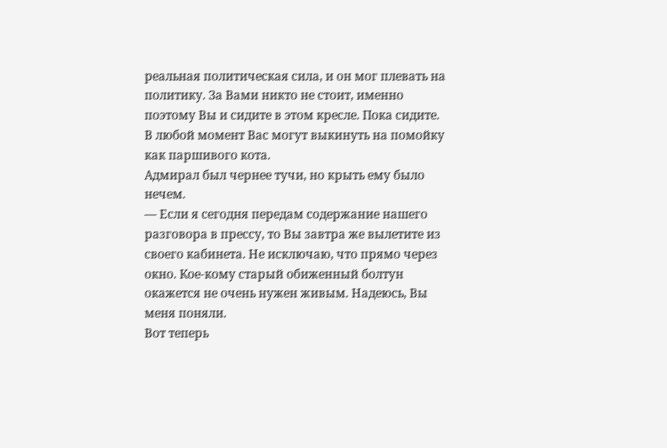реальная политическая сила, и он мог плевать на политику. За Вами никто не стоит, именно поэтому Вы и сидите в этом кресле. Пока сидите. В любой момент Вас могут выкинуть на помойку как паршивого кота.
Адмирал был чернее тучи, но крыть ему было нечем.
— Если я сегодня передам содержание нашего разговора в прессу, то Вы завтра же вылетите из своего кабинета. Не исключаю, что прямо через окно. Кое-кому старый обиженный болтун окажется не очень нужен живым. Надеюсь, Вы меня поняли.
Вот теперь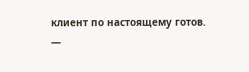клиент по настоящему готов.
—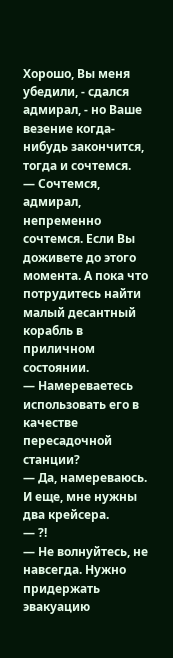Хорошо, Вы меня убедили, - сдался адмирал, - но Ваше везение когда-нибудь закончится, тогда и сочтемся.
— Сочтемся, адмирал, непременно сочтемся. Если Вы доживете до этого момента. А пока что потрудитесь найти малый десантный корабль в приличном состоянии.
— Намереваетесь использовать его в качестве пересадочной станции?
— Да, намереваюсь. И еще, мне нужны два крейсера.
— ?!
— Не волнуйтесь, не навсегда. Нужно придержать эвакуацию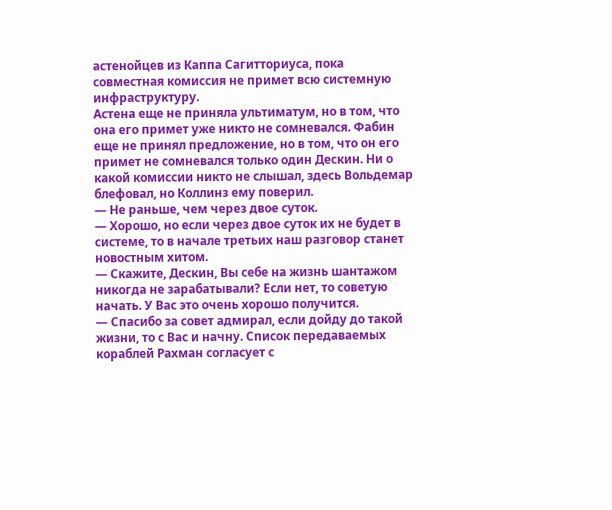астенойцев из Каппа Сагитториуса, пока совместная комиссия не примет всю системную инфраструктуру.
Астена еще не приняла ультиматум, но в том, что она его примет уже никто не сомневался. Фабин еще не принял предложение, но в том, что он его примет не сомневался только один Дескин. Ни о какой комиссии никто не слышал, здесь Вольдемар блефовал, но Коллинз ему поверил.
— Не раньше, чем через двое суток.
— Хорошо, но если через двое суток их не будет в системе, то в начале третьих наш разговор станет новостным хитом.
— Скажите, Дескин, Вы себе на жизнь шантажом никогда не зарабатывали? Если нет, то советую начать. У Вас это очень хорошо получится.
— Спасибо за совет адмирал, если дойду до такой жизни, то с Вас и начну. Список передаваемых кораблей Рахман согласует с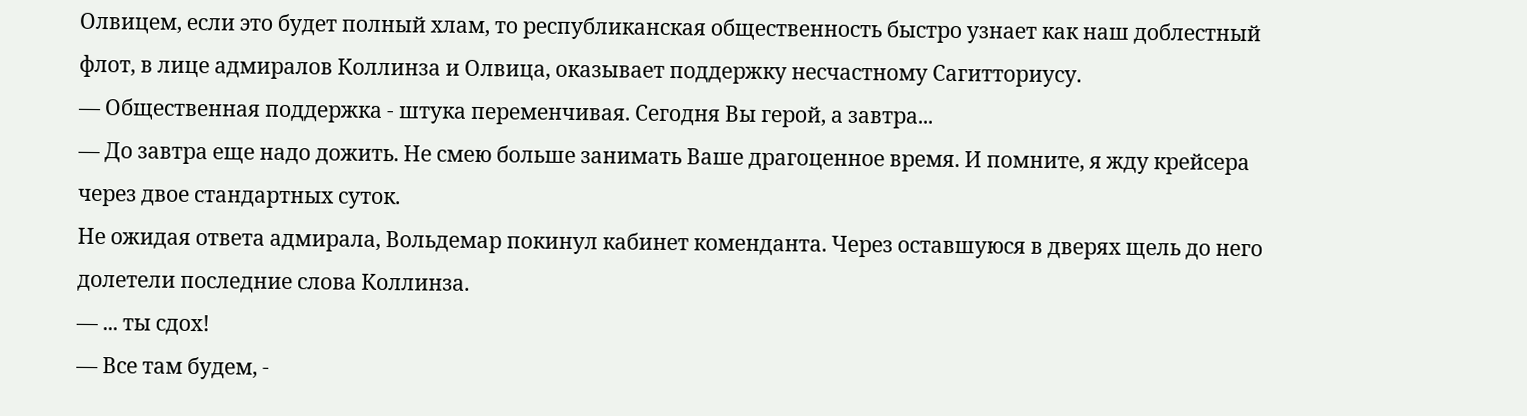Олвицем, если это будет полный хлам, то республиканская общественность быстро узнает как наш доблестный флот, в лице адмиралов Коллинза и Олвица, оказывает поддержку несчастному Сагитториусу.
— Общественная поддержка - штука переменчивая. Сегодня Вы герой, а завтра...
— До завтра еще надо дожить. Не смею больше занимать Ваше драгоценное время. И помните, я жду крейсера через двое стандартных суток.
Не ожидая ответа адмирала, Вольдемар покинул кабинет коменданта. Через оставшуюся в дверях щель до него долетели последние слова Коллинза.
— ... ты сдох!
— Все там будем, -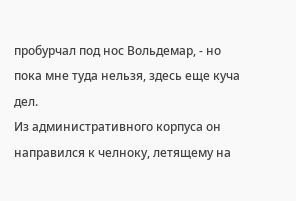пробурчал под нос Вольдемар, - но пока мне туда нельзя, здесь еще куча дел.
Из административного корпуса он направился к челноку, летящему на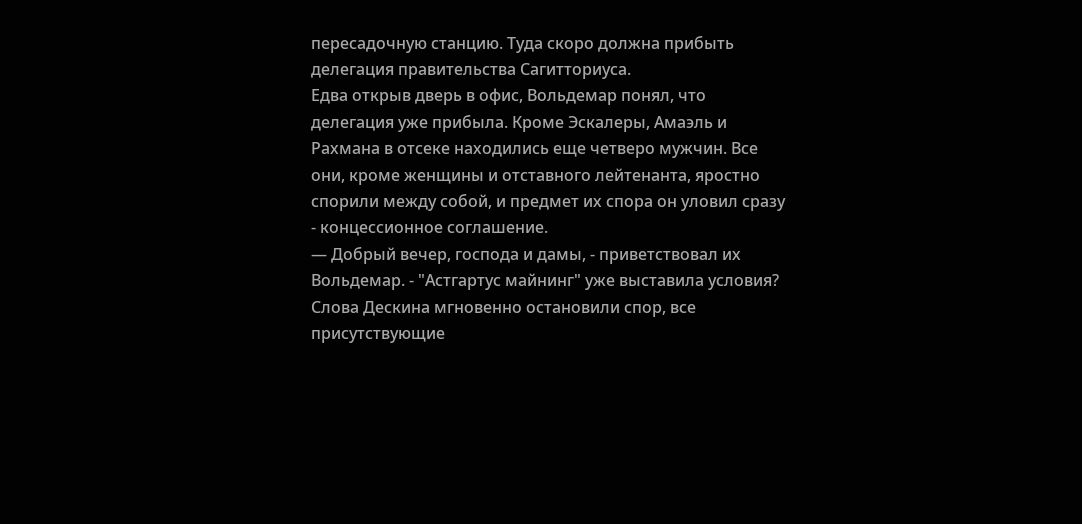пересадочную станцию. Туда скоро должна прибыть делегация правительства Сагитториуса.
Едва открыв дверь в офис, Вольдемар понял, что делегация уже прибыла. Кроме Эскалеры, Амаэль и Рахмана в отсеке находились еще четверо мужчин. Все они, кроме женщины и отставного лейтенанта, яростно спорили между собой, и предмет их спора он уловил сразу - концессионное соглашение.
— Добрый вечер, господа и дамы, - приветствовал их Вольдемар. - "Астгартус майнинг" уже выставила условия?
Слова Дескина мгновенно остановили спор, все присутствующие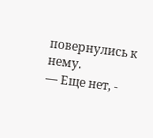повернулись к нему.
— Еще нет, -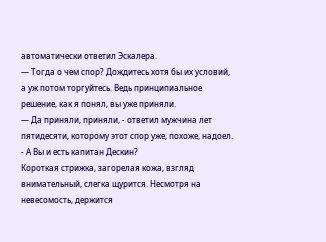автоматически ответил Эскалера.
— Тогда о чем спор? Дождитесь хотя бы их условий, а уж потом торгуйтесь. Ведь принципиальное решение, как я понял, вы уже приняли.
— Да приняли, приняли, - ответил мужчина лет пятидесяти, которому этот спор уже, похоже, надоел. - А Вы и есть капитан Дескин?
Короткая стрижка, загорелая кожа, взгляд внимательный, слегка щурится. Несмотря на невесомость, держится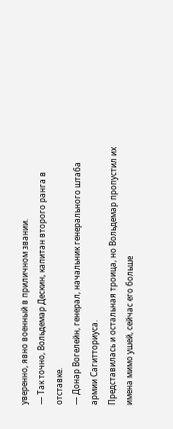уверенно, явно военный в приличном звании.
— Так точно, Вольдемар Дескин, капитан второго ранга в отставке.
— Донар Вогелейн, генерал, начальник генерального штаба армии Сагитториуса.
Представилась и остальная троица, но Вольдемар пропустил их имена мимо ушей, сейчас его больше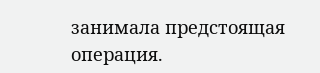занимала предстоящая операция.